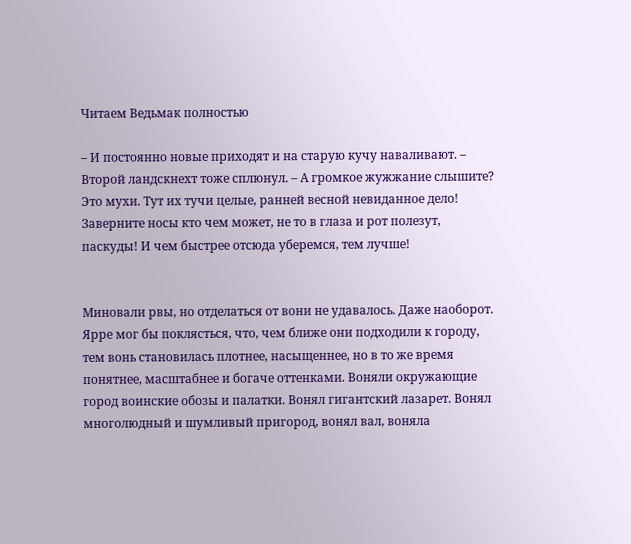Читаем Ведьмак полностью

– И постоянно новые приходят и на старую кучу наваливают. – Второй ландскнехт тоже сплюнул. – А громкое жужжание слышите? Это мухи. Тут их тучи целые, ранней весной невиданное дело! Заверните носы кто чем может, не то в глаза и рот полезут, паскуды! И чем быстрее отсюда уберемся, тем лучше!


Миновали рвы, но отделаться от вони не удавалось. Даже наоборот. Ярре мог бы поклясться, что, чем ближе они подходили к городу, тем вонь становилась плотнее, насыщеннее, но в то же время понятнее, масштабнее и богаче оттенками. Воняли окружающие город воинские обозы и палатки. Вонял гигантский лазарет. Вонял многолюдный и шумливый пригород, вонял вал, воняла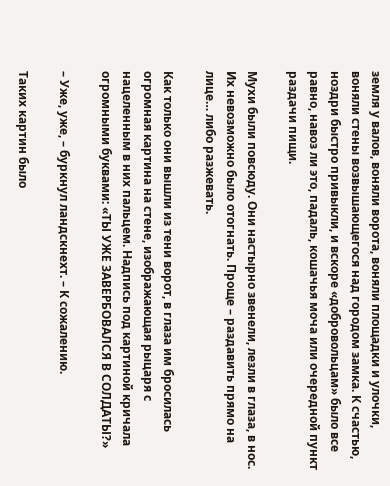земля у валов, воняли ворота, воняли площадки и улочки, воняли стены возвышающегося над городом замка. К счастью, ноздри быстро привыкли, и вскоре «добровольцам» было все равно, навоз ли это, падаль, кошачья моча или очередной пункт раздачи пищи.

Мухи были повсюду. Они настырно звенели, лезли в глаза, в нос. Их невозможно было отогнать. Проще – раздавить прямо на лице… либо разжевать.

Как только они вышли из тени ворот, в глаза им бросилась огромная картина на стене, изображающая рыцаря с нацеленным в них пальцем. Надпись под картиной кричала огромными буквами: «ТЫ УЖЕ ЗАВЕРБОВАЛСЯ В СОЛДАТЫ?»

– Уже, уже, – буркнул ландскнехт. – К сожалению.

Таких картин было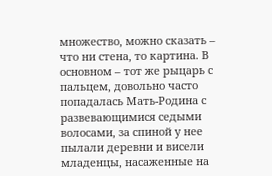множество, можно сказать – что ни стена, то картина. В основном – тот же рыцарь с пальцем, довольно часто попадалась Мать-Родина с развевающимися седыми волосами, за спиной у нее пылали деревни и висели младенцы, насаженные на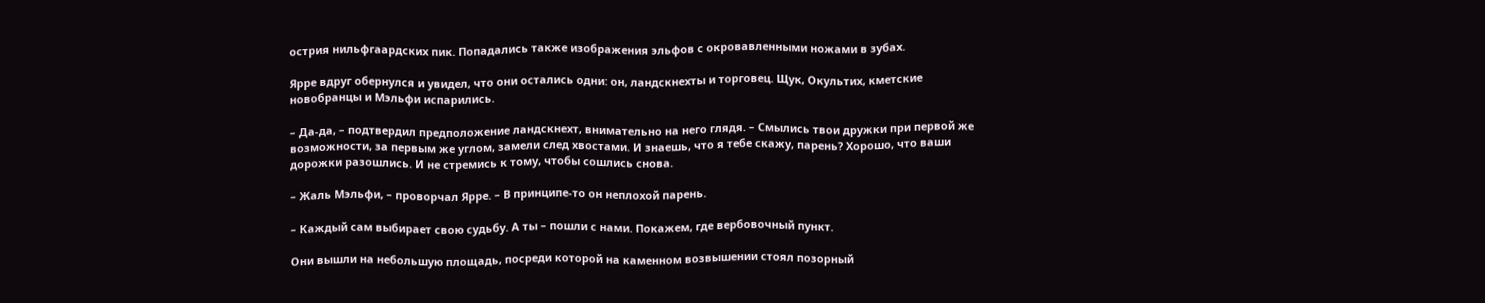острия нильфгаардских пик. Попадались также изображения эльфов с окровавленными ножами в зубах.

Ярре вдруг обернулся и увидел, что они остались одни: он, ландскнехты и торговец. Щук, Окультих, кметские новобранцы и Мэльфи испарились.

– Да-да, – подтвердил предположение ландскнехт, внимательно на него глядя. – Смылись твои дружки при первой же возможности, за первым же углом, замели след хвостами. И знаешь, что я тебе скажу, парень? Хорошо, что ваши дорожки разошлись. И не стремись к тому, чтобы сошлись снова.

– Жаль Мэльфи, – проворчал Ярре. – В принципе-то он неплохой парень.

– Каждый сам выбирает свою судьбу. А ты – пошли с нами. Покажем, где вербовочный пункт.

Они вышли на небольшую площадь, посреди которой на каменном возвышении стоял позорный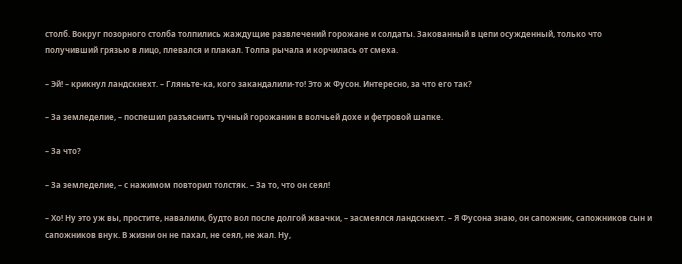столб. Вокруг позорного столба толпились жаждущие развлечений горожане и солдаты. Закованный в цепи осужденный, только что получивший грязью в лицо, плевался и плакал. Толпа рычала и корчилась от смеха.

– Эй! – крикнул ландскнехт. – Гляньте-ка, кого закандалили-то! Это ж Фусон. Интересно, за что его так?

– За земледелие, – поспешил разъяснить тучный горожанин в волчьей дохе и фетровой шапке.

– За что?

– За земледелие, – с нажимом повторил толстяк. – За то, что он сеял!

– Хо! Ну это уж вы, простите, навалили, будто вол после долгой жвачки, – засмеялся ландскнехт. – Я Фусона знаю, он сапожник, сапожников сын и сапожников внук. В жизни он не пахал, не сеял, не жал. Ну,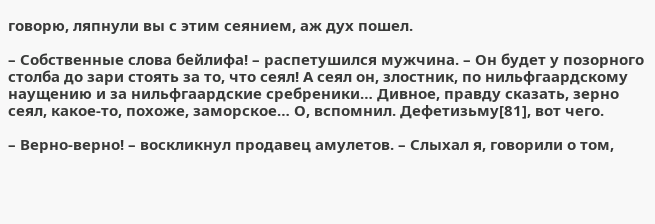говорю, ляпнули вы с этим сеянием, аж дух пошел.

– Собственные слова бейлифа! – распетушился мужчина. – Он будет у позорного столба до зари стоять за то, что сеял! А сеял он, злостник, по нильфгаардскому наущению и за нильфгаардские сребреники… Дивное, правду сказать, зерно сеял, какое-то, похоже, заморское… О, вспомнил. Дефетизьму[81], вот чего.

– Верно-верно! – воскликнул продавец амулетов. – Слыхал я, говорили о том,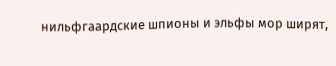нильфгаардские шпионы и эльфы мор ширят,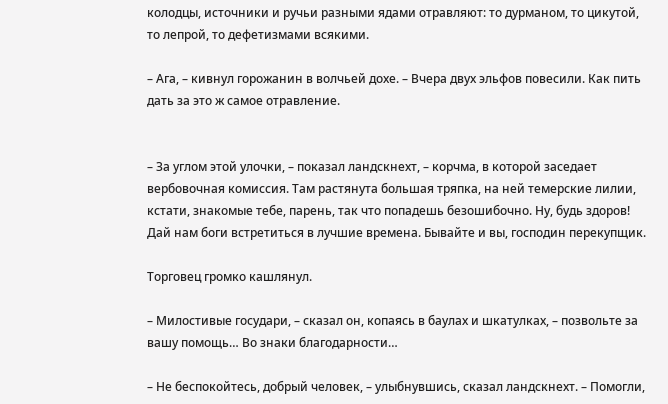колодцы, источники и ручьи разными ядами отравляют: то дурманом, то цикутой, то лепрой, то дефетизмами всякими.

– Ага, – кивнул горожанин в волчьей дохе. – Вчера двух эльфов повесили. Как пить дать за это ж самое отравление.


– За углом этой улочки, – показал ландскнехт, – корчма, в которой заседает вербовочная комиссия. Там растянута большая тряпка, на ней темерские лилии, кстати, знакомые тебе, парень, так что попадешь безошибочно. Ну, будь здоров! Дай нам боги встретиться в лучшие времена. Бывайте и вы, господин перекупщик.

Торговец громко кашлянул.

– Милостивые государи, – сказал он, копаясь в баулах и шкатулках, – позвольте за вашу помощь… Во знаки благодарности…

– Не беспокойтесь, добрый человек, – улыбнувшись, сказал ландскнехт. – Помогли,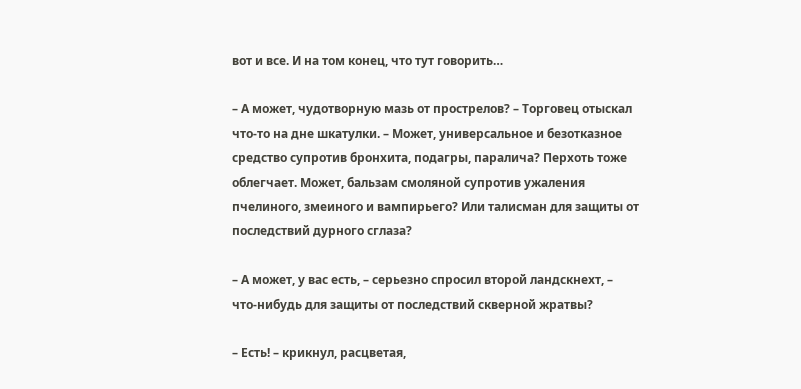вот и все. И на том конец, что тут говорить…

– А может, чудотворную мазь от прострелов? – Торговец отыскал что-то на дне шкатулки. – Может, универсальное и безотказное средство супротив бронхита, подагры, паралича? Перхоть тоже облегчает. Может, бальзам смоляной супротив ужаления пчелиного, змеиного и вампирьего? Или талисман для защиты от последствий дурного сглаза?

– А может, у вас есть, – серьезно спросил второй ландскнехт, – что-нибудь для защиты от последствий скверной жратвы?

– Есть! – крикнул, расцветая,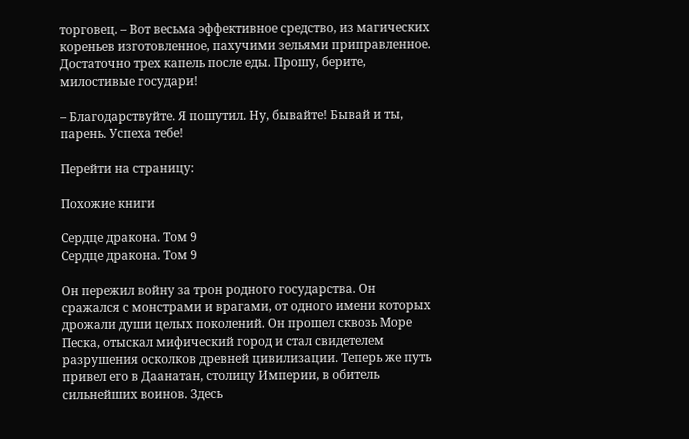торговец. – Вот весьма эффективное средство, из магических кореньев изготовленное, пахучими зельями приправленное. Достаточно трех капель после еды. Прошу, берите, милостивые государи!

– Благодарствуйте. Я пошутил. Ну, бывайте! Бывай и ты, парень. Успеха тебе!

Перейти на страницу:

Похожие книги

Сердце дракона. Том 9
Сердце дракона. Том 9

Он пережил войну за трон родного государства. Он сражался с монстрами и врагами, от одного имени которых дрожали души целых поколений. Он прошел сквозь Море Песка, отыскал мифический город и стал свидетелем разрушения осколков древней цивилизации. Теперь же путь привел его в Даанатан, столицу Империи, в обитель сильнейших воинов. Здесь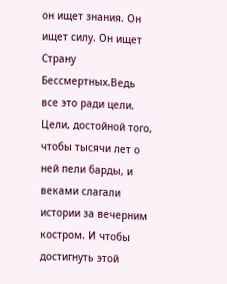он ищет знания. Он ищет силу. Он ищет Страну Бессмертных.Ведь все это ради цели. Цели, достойной того, чтобы тысячи лет о ней пели барды, и веками слагали истории за вечерним костром. И чтобы достигнуть этой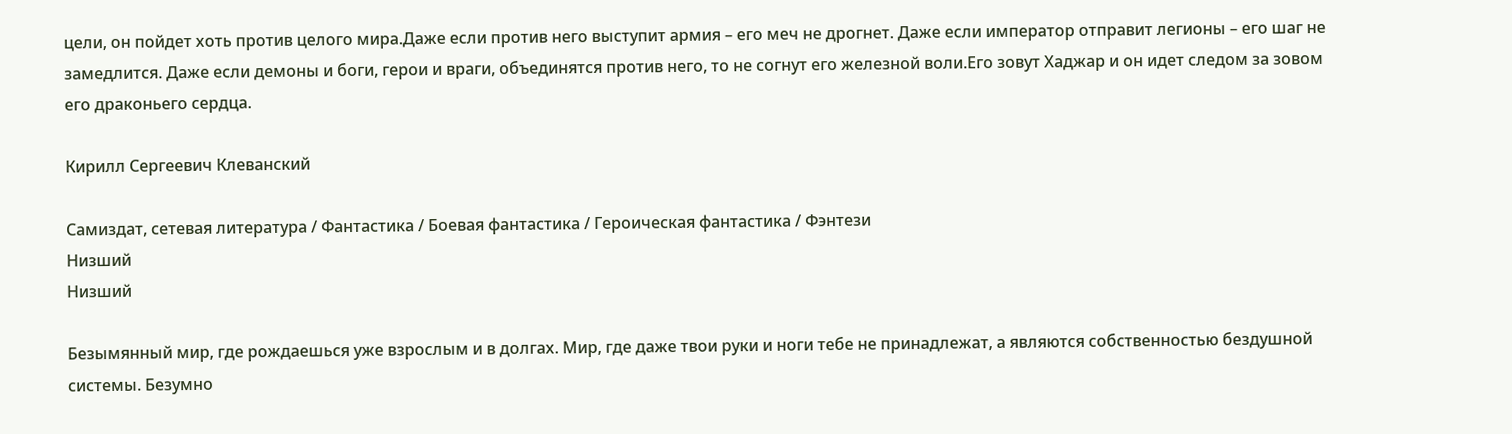цели, он пойдет хоть против целого мира.Даже если против него выступит армия – его меч не дрогнет. Даже если император отправит легионы – его шаг не замедлится. Даже если демоны и боги, герои и враги, объединятся против него, то не согнут его железной воли.Его зовут Хаджар и он идет следом за зовом его драконьего сердца.

Кирилл Сергеевич Клеванский

Самиздат, сетевая литература / Фантастика / Боевая фантастика / Героическая фантастика / Фэнтези
Низший
Низший

Безымянный мир, где рождаешься уже взрослым и в долгах. Мир, где даже твои руки и ноги тебе не принадлежат, а являются собственностью бездушной системы. Безумно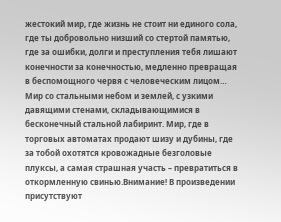жестокий мир, где жизнь не стоит ни единого сола, где ты добровольно низший со стертой памятью, где за ошибки, долги и преступления тебя лишают конечности за конечностью, медленно превращая в беспомощного червя с человеческим лицом… Мир со стальными небом и землей, с узкими давящими стенами, складывающимися в бесконечный стальной лабиринт. Мир, где в торговых автоматах продают шизу и дубины, где за тобой охотятся кровожадные безголовые плуксы, а самая страшная участь – превратиться в откормленную свинью.Внимание! В произведении присутствуют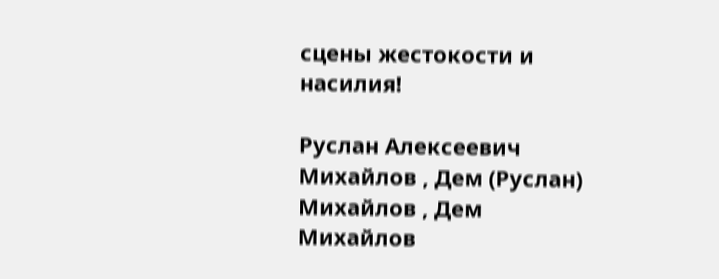сцены жестокости и насилия!

Руслан Алексеевич Михайлов , Дем (Руслан) Михайлов , Дем Михайлов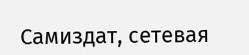Самиздат, сетевая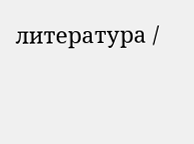литература /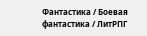Фантастика / Боевая фантастика / ЛитРПГ